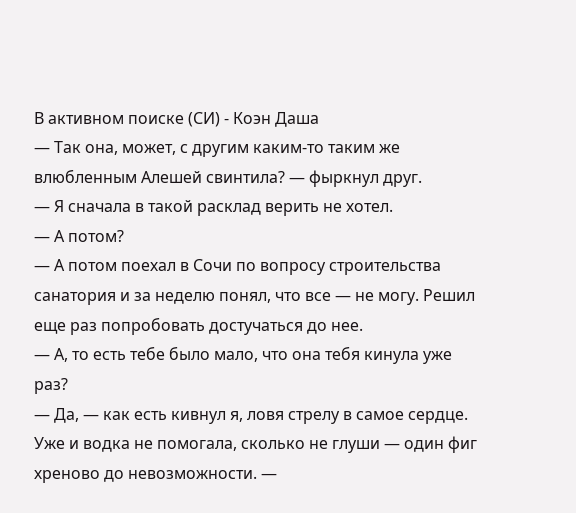В активном поиске (СИ) - Коэн Даша
— Так она, может, с другим каким-то таким же влюбленным Алешей свинтила? — фыркнул друг.
— Я сначала в такой расклад верить не хотел.
— А потом?
— А потом поехал в Сочи по вопросу строительства санатория и за неделю понял, что все — не могу. Решил еще раз попробовать достучаться до нее.
— А, то есть тебе было мало, что она тебя кинула уже раз?
— Да, — как есть кивнул я, ловя стрелу в самое сердце. Уже и водка не помогала, сколько не глуши — один фиг хреново до невозможности. —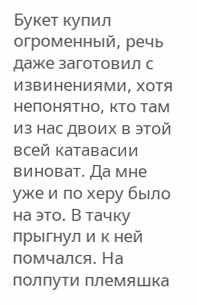Букет купил огроменный, речь даже заготовил с извинениями, хотя непонятно, кто там из нас двоих в этой всей катавасии виноват. Да мне уже и по херу было на это. В тачку прыгнул и к ней помчался. На полпути племяшка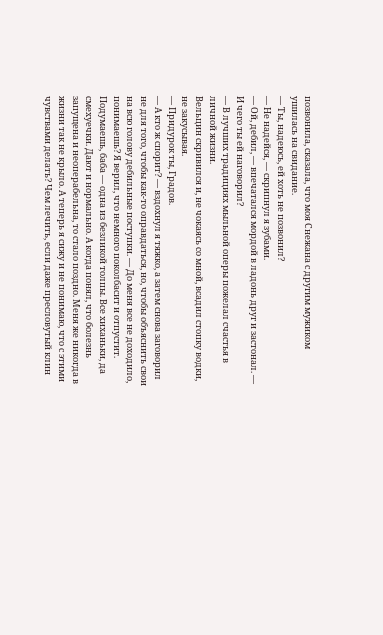позвонила, сказала, что моя Снежана с другим мужиком ушилась на свидание.
— Ты, надеюсь, ей хоть не позвонил?
— Не надейся, — скрипнул я зубами.
— Ой, дебил, — впечатался мордой в ладонь друг и застонал. — И чего ты ей наговорил?
— В лучших традициях мыльной оперы пожелал счастья в личной жизни.
Вельцин скривился и, не чокаясь со мной, всадил стопку водки, не закусывая.
— Придурок ты, Градов.
— А кто ж спорит? — вздохнул я тяжко, а затем снова заговорил не для того, чтобы как-то оправдаться, но, чтобы объяснить свои на всю голову дебильные поступки. — До меня все не доходило, понимаешь? Я верил, что немного поколбасит и отпустит. Подумаешь, баба — одна из безликой толпы. Все хиханьки, да смехуечки. Дают и нормально. А когда понял, что болезнь запущена и неоперабельна, то стало поздно. Меня же никогда в жизни так не крыло. А теперь я сижу и не понимаю, что с этими чувствами делать? Чем лечить, если даже пресловутый клин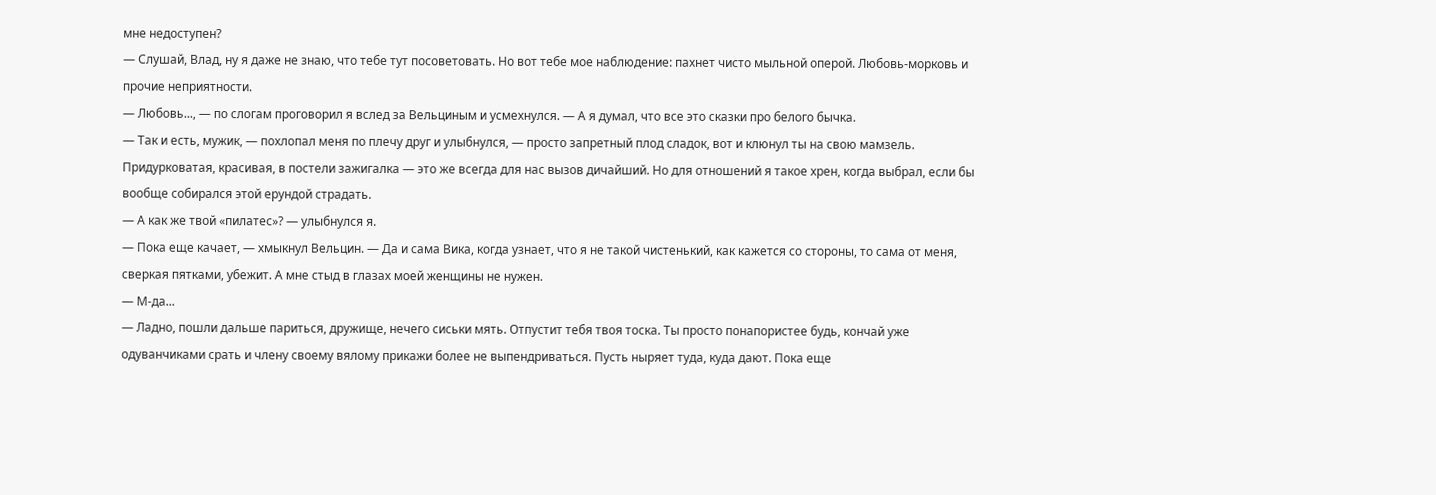мне недоступен?
— Слушай, Влад, ну я даже не знаю, что тебе тут посоветовать. Но вот тебе мое наблюдение: пахнет чисто мыльной оперой. Любовь-морковь и прочие неприятности.
— Любовь..., — по слогам проговорил я вслед за Вельциным и усмехнулся. — А я думал, что все это сказки про белого бычка.
— Так и есть, мужик, — похлопал меня по плечу друг и улыбнулся, — просто запретный плод сладок, вот и клюнул ты на свою мамзель. Придурковатая, красивая, в постели зажигалка — это же всегда для нас вызов дичайший. Но для отношений я такое хрен, когда выбрал, если бы вообще собирался этой ерундой страдать.
— А как же твой «пилатес»? — улыбнулся я.
— Пока еще качает, — хмыкнул Вельцин. — Да и сама Вика, когда узнает, что я не такой чистенький, как кажется со стороны, то сама от меня, сверкая пятками, убежит. А мне стыд в глазах моей женщины не нужен.
— М-да...
— Ладно, пошли дальше париться, дружище, нечего сиськи мять. Отпустит тебя твоя тоска. Ты просто понапористее будь, кончай уже одуванчиками срать и члену своему вялому прикажи более не выпендриваться. Пусть ныряет туда, куда дают. Пока еще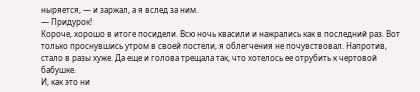ныряется, — и заржал, а я вслед за ним.
— Придурок!
Короче, хорошо в итоге посидели. Всю ночь квасили и нажрались как в последний раз. Вот только проснувшись утром в своей постели, я облегчения не почувствовал. Напротив, стало в разы хуже. Да еще и голова трещала так, что хотелось ее отрубить к чертовой бабушке.
И, как это ни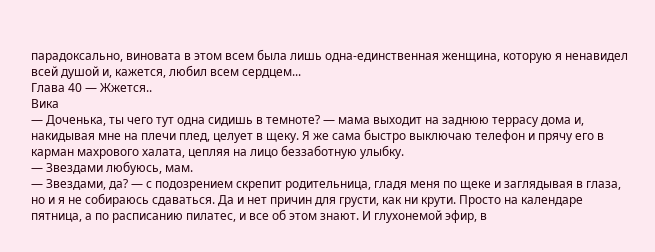парадоксально, виновата в этом всем была лишь одна-единственная женщина, которую я ненавидел всей душой и, кажется, любил всем сердцем...
Глава 40 — Жжется..
Вика
— Доченька, ты чего тут одна сидишь в темноте? — мама выходит на заднюю террасу дома и, накидывая мне на плечи плед, целует в щеку. Я же сама быстро выключаю телефон и прячу его в карман махрового халата, цепляя на лицо беззаботную улыбку.
— Звездами любуюсь, мам.
— Звездами, да? — с подозрением скрепит родительница, гладя меня по щеке и заглядывая в глаза, но и я не собираюсь сдаваться. Да и нет причин для грусти, как ни крути. Просто на календаре пятница, а по расписанию пилатес, и все об этом знают. И глухонемой эфир, в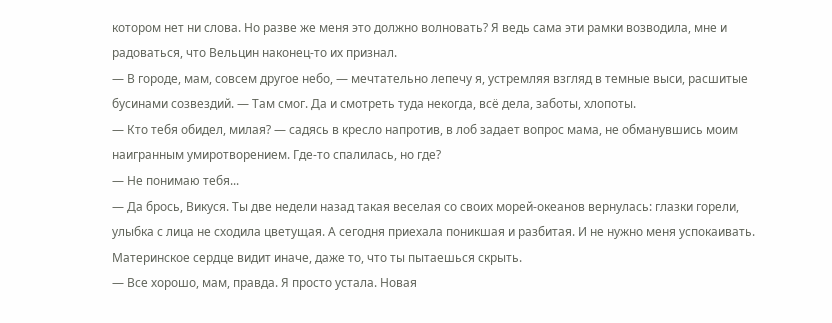котором нет ни слова. Но разве же меня это должно волновать? Я ведь сама эти рамки возводила, мне и радоваться, что Вельцин наконец-то их признал.
— В городе, мам, совсем другое небо, — мечтательно лепечу я, устремляя взгляд в темные выси, расшитые бусинами созвездий. — Там смог. Да и смотреть туда некогда, всё дела, заботы, хлопоты.
— Кто тебя обидел, милая? — садясь в кресло напротив, в лоб задает вопрос мама, не обманувшись моим наигранным умиротворением. Где-то спалилась, но где?
— Не понимаю тебя...
— Да брось, Викуся. Ты две недели назад такая веселая со своих морей-океанов вернулась: глазки горели, улыбка с лица не сходила цветущая. А сегодня приехала поникшая и разбитая. И не нужно меня успокаивать. Материнское сердце видит иначе, даже то, что ты пытаешься скрыть.
— Все хорошо, мам, правда. Я просто устала. Новая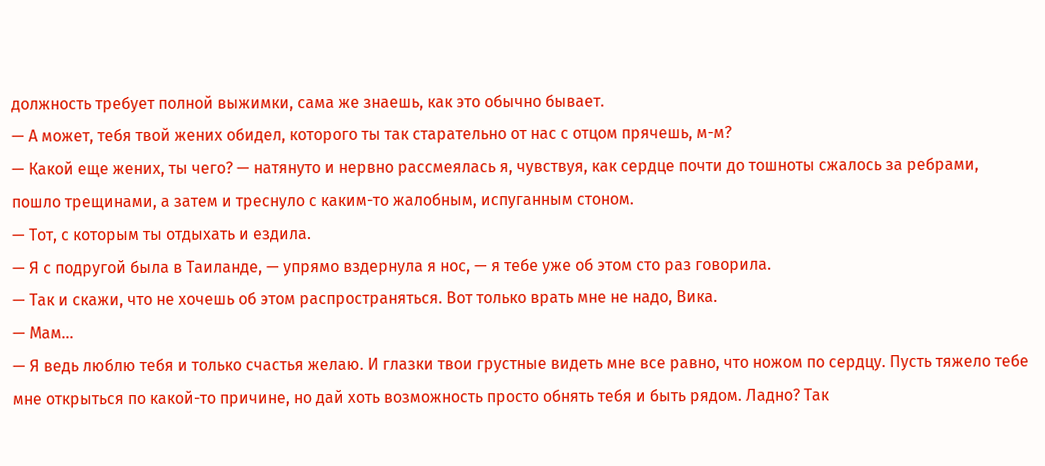должность требует полной выжимки, сама же знаешь, как это обычно бывает.
— А может, тебя твой жених обидел, которого ты так старательно от нас с отцом прячешь, м-м?
— Какой еще жених, ты чего? — натянуто и нервно рассмеялась я, чувствуя, как сердце почти до тошноты сжалось за ребрами, пошло трещинами, а затем и треснуло с каким-то жалобным, испуганным стоном.
— Тот, с которым ты отдыхать и ездила.
— Я с подругой была в Таиланде, — упрямо вздернула я нос, — я тебе уже об этом сто раз говорила.
— Так и скажи, что не хочешь об этом распространяться. Вот только врать мне не надо, Вика.
— Мам...
— Я ведь люблю тебя и только счастья желаю. И глазки твои грустные видеть мне все равно, что ножом по сердцу. Пусть тяжело тебе мне открыться по какой-то причине, но дай хоть возможность просто обнять тебя и быть рядом. Ладно? Так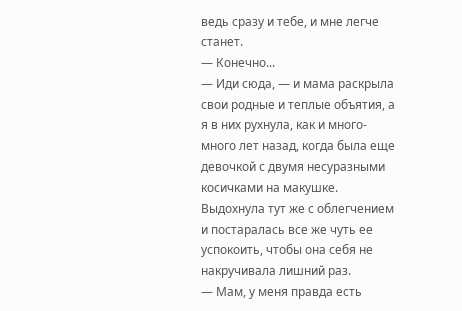ведь сразу и тебе, и мне легче станет.
— Конечно...
— Иди сюда, — и мама раскрыла свои родные и теплые объятия, а я в них рухнула, как и много-много лет назад, когда была еще девочкой с двумя несуразными косичками на макушке. Выдохнула тут же с облегчением и постаралась все же чуть ее успокоить, чтобы она себя не накручивала лишний раз.
— Мам, у меня правда есть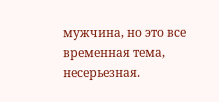мужчина, но это все временная тема, несерьезная.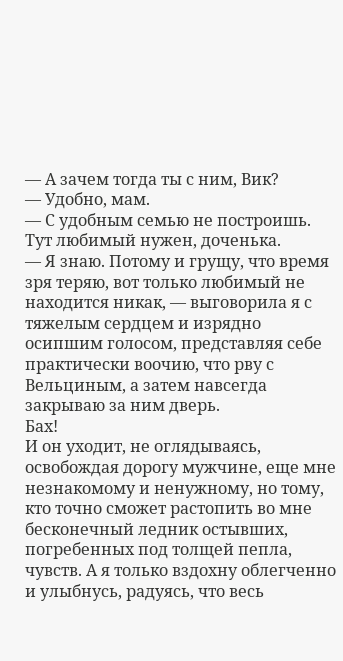— А зачем тогда ты с ним, Вик?
— Удобно, мам.
— С удобным семью не построишь. Тут любимый нужен, доченька.
— Я знаю. Потому и грущу, что время зря теряю, вот только любимый не находится никак, — выговорила я с тяжелым сердцем и изрядно осипшим голосом, представляя себе практически воочию, что рву с Вельциным, а затем навсегда закрываю за ним дверь.
Бах!
И он уходит, не оглядываясь, освобождая дорогу мужчине, еще мне незнакомому и ненужному, но тому, кто точно сможет растопить во мне бесконечный ледник остывших, погребенных под толщей пепла, чувств. А я только вздохну облегченно и улыбнусь, радуясь, что весь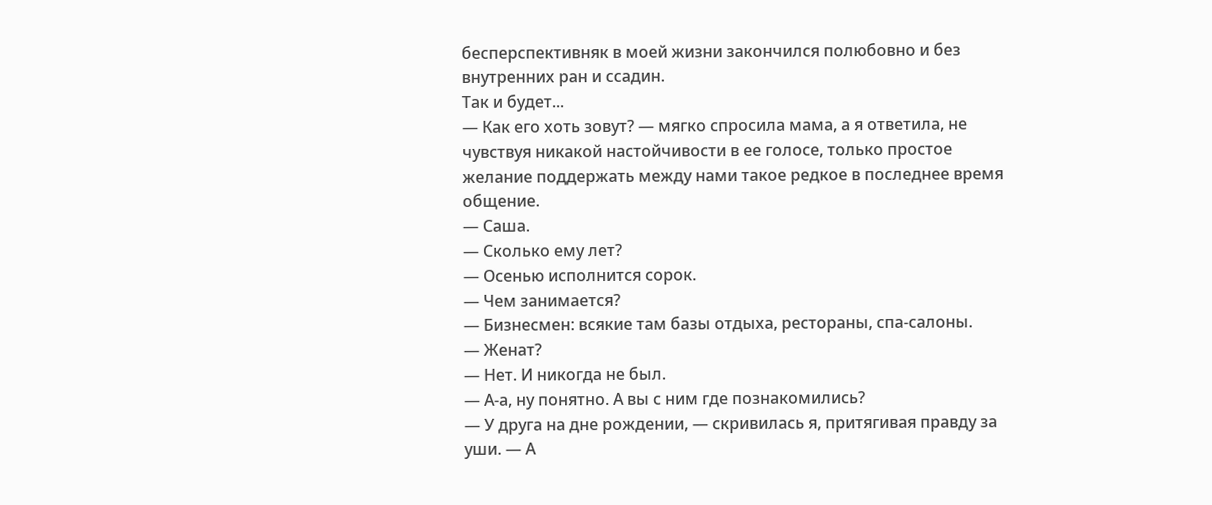бесперспективняк в моей жизни закончился полюбовно и без внутренних ран и ссадин.
Так и будет...
— Как его хоть зовут? — мягко спросила мама, а я ответила, не чувствуя никакой настойчивости в ее голосе, только простое желание поддержать между нами такое редкое в последнее время общение.
— Саша.
— Сколько ему лет?
— Осенью исполнится сорок.
— Чем занимается?
— Бизнесмен: всякие там базы отдыха, рестораны, спа-салоны.
— Женат?
— Нет. И никогда не был.
— А-а, ну понятно. А вы с ним где познакомились?
— У друга на дне рождении, — скривилась я, притягивая правду за уши. — А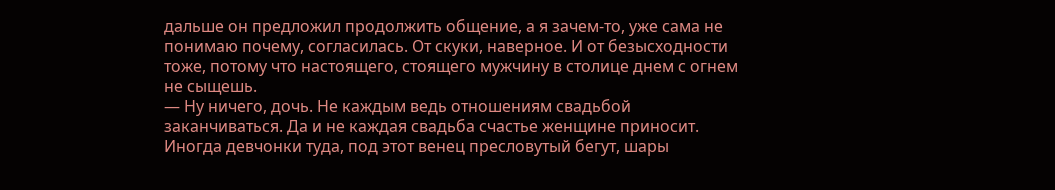дальше он предложил продолжить общение, а я зачем-то, уже сама не понимаю почему, согласилась. От скуки, наверное. И от безысходности тоже, потому что настоящего, стоящего мужчину в столице днем с огнем не сыщешь.
— Ну ничего, дочь. Не каждым ведь отношениям свадьбой заканчиваться. Да и не каждая свадьба счастье женщине приносит. Иногда девчонки туда, под этот венец пресловутый бегут, шары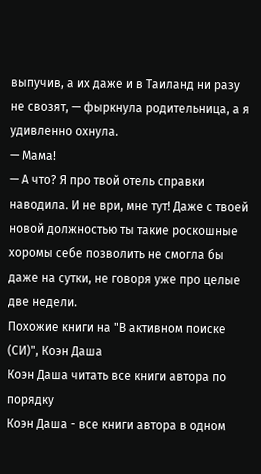выпучив, а их даже и в Таиланд ни разу не свозят, — фыркнула родительница, а я удивленно охнула.
— Мама!
— А что? Я про твой отель справки наводила. И не ври, мне тут! Даже с твоей новой должностью ты такие роскошные хоромы себе позволить не смогла бы даже на сутки, не говоря уже про целые две недели.
Похожие книги на "В активном поиске (СИ)", Коэн Даша
Коэн Даша читать все книги автора по порядку
Коэн Даша - все книги автора в одном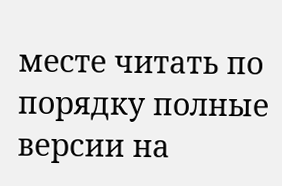месте читать по порядку полные версии на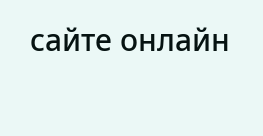сайте онлайн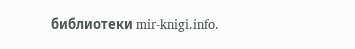библиотеки mir-knigi.info.